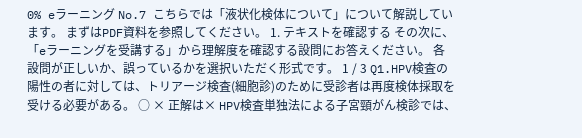0% eラーニング No.7 こちらでは「液状化検体について」について解説しています。 まずはPDF資料を参照してください。 1. テキストを確認する その次に、「eラーニングを受講する」から理解度を確認する設問にお答えください。 各設問が正しいか、誤っているかを選択いただく形式です。 1 / 3 Q1.HPV検査の陽性の者に対しては、トリアージ検査(細胞診)のために受診者は再度検体採取を受ける必要がある。 ○ × 正解は× HPV検査単独法による子宮頸がん検診では、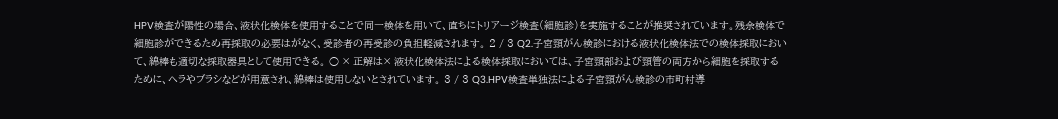HPV検査が陽性の場合、液状化検体を使用することで同一検体を用いて、直ちにトリアージ検査(細胞診)を実施することが推奨されています。残余検体で細胞診ができるため再採取の必要はがなく、受診者の再受診の負担軽減されます。 2 / 3 Q2.子宮頸がん検診における液状化検体法での検体採取において、綿棒も適切な採取器具として使用できる。 ○ × 正解は× 液状化検体法による検体採取においては、子宮頸部および頸管の両方から細胞を採取するために、ヘラやブラシなどが用意され、綿棒は使用しないとされています。 3 / 3 Q3.HPV検査単独法による子宮頸がん検診の市町村導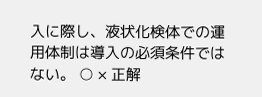入に際し、液状化検体での運用体制は導入の必須条件ではない。 ○ × 正解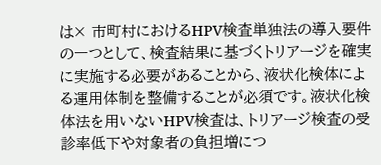は× 市町村におけるHPV検査単独法の導入要件の一つとして、検査結果に基づくトリアージを確実に実施する必要があることから、液状化検体による運用体制を整備することが必須です。液状化検体法を用いないHPV検査は、トリアージ検査の受診率低下や対象者の負担増につ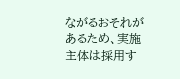ながるおそれがあるため、実施主体は採用す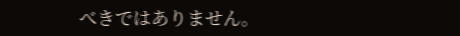べきではありません。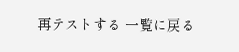再テストする 一覧に戻る